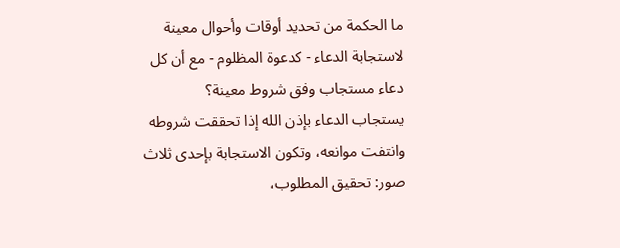ما الحكمة من تحديد أوقات وأحوال معينة لاستجابة الدعاء - كدعوة المظلوم - مع أن كل دعاء مستجاب وفق شروط معينة؟
يستجاب الدعاء بإذن الله إذا تحققت شروطه وانتفت موانعه، وتكون الاستجابة بإحدى ثلاث صور: تحقيق المطلوب،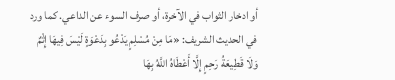أو ادخار الثواب في الآخرة، أو صرف السوء عن الداعي. كما ورد في الحديث الشريف: «مَا مِنْ مُسْلِمٍ يَدْعُو بِدَعْوَةٍ لَيْسَ فِيهَا إِثْمٌ وَلَا قَطِيعَةُ رَحِمٍ إِلَّا أَعْطَاهُ اللَّهُ بِهَا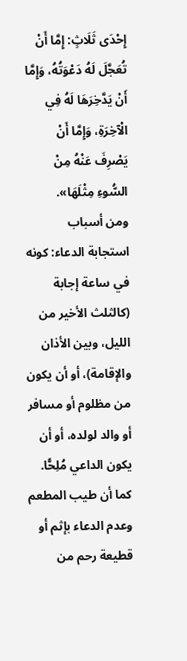إِحْدَى ثَلَاثٍ: إِمَّا أَنْ تُعَجَّلَ لَهُ دَعْوَتُهُ، وَإِمَّا أَنْ يَدَّخِرَهَا لَهُ فِي الْآخِرَةِ، وَإِمَّا أَنْ يَصْرِفَ عَنْهُ مِنْ السُّوءِ مِثْلَهَا».
ومن أسباب استجابة الدعاء: كونه في ساعة إجابة (كالثلث الأخير من الليل، وبين الأذان والإقامة)، أو أن يكون من مظلوم أو مسافر أو والد لولده، أو أن يكون الداعي مُلِحًّا. كما أن طيب المطعم وعدم الدعاء بإثم أو قطيعة رحم من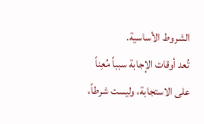الشروط الأساسية.
تُعد أوقات الإجابة سبباً مُعِناً على الاستجابة، وليست شرطاً،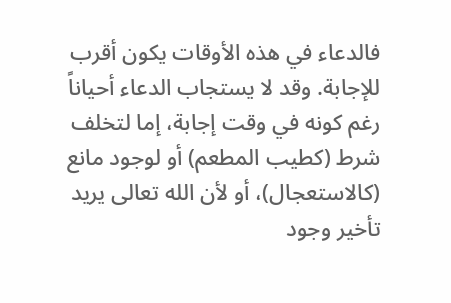فالدعاء في هذه الأوقات يكون أقرب للإجابة. وقد لا يستجاب الدعاء أحياناً رغم كونه في وقت إجابة، إما لتخلف شرط (كطيب المطعم) أو لوجود مانع (كالاستعجال)، أو لأن الله تعالى يريد تأخير وجود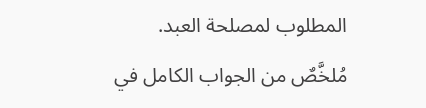المطلوب لمصلحة العبد.
مُلخَّصٌ من الجواب الكامل في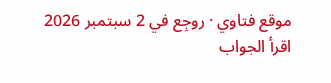موقع فتاوي · روجِع في 2 سبتمبر 2026
اقرأ الجواب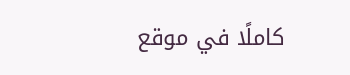كاملًا في موقع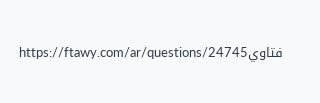فتاويhttps://ftawy.com/ar/questions/24745